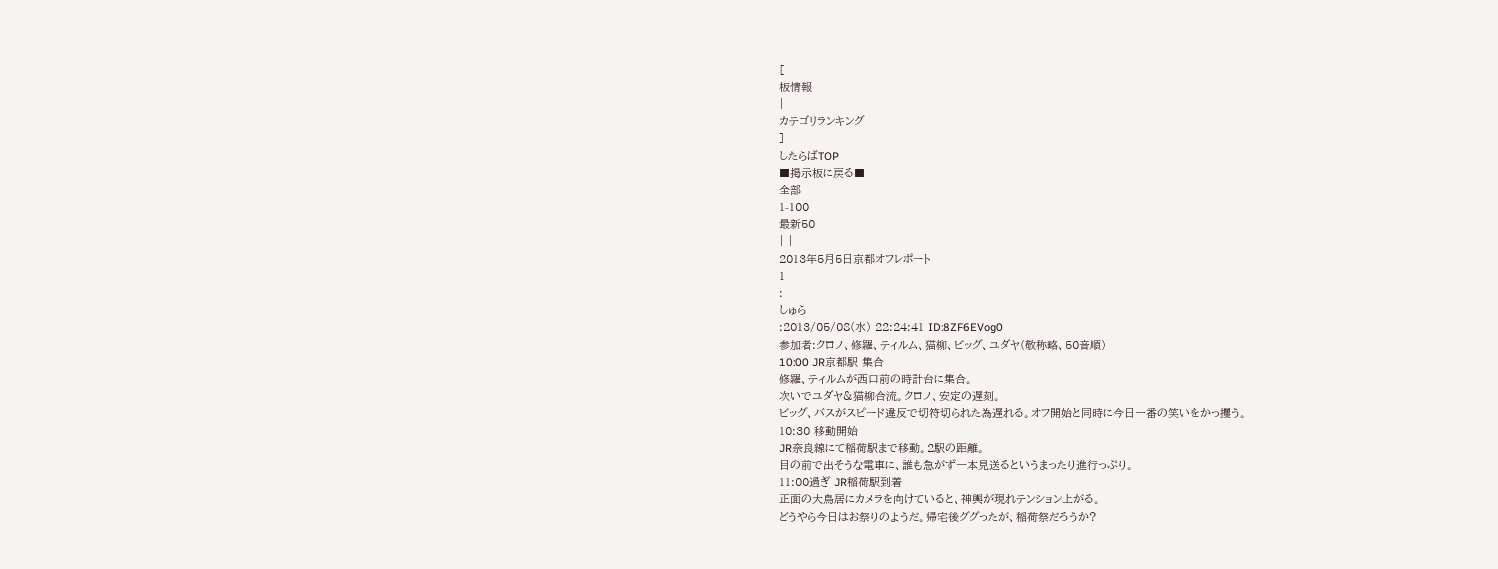[
板情報
|
カテゴリランキング
]
したらばTOP
■掲示板に戻る■
全部
1-100
最新50
| |
2013年5月5日京都オフレポート
1
:
しゅら
:2013/05/08(水) 22:24:41 ID:8ZF6EVog0
参加者:クロノ、修羅、ティルム、猫柳、ビッグ、ユダヤ(敬称略、50音順)
10:00 JR京都駅 集合
修羅、ティルムが西口前の時計台に集合。
次いでユダヤ&猫柳合流。クロノ、安定の遅刻。
ビッグ、バスがスピード違反で切符切られた為遅れる。オフ開始と同時に今日一番の笑いをかっ攫う。
10:30 移動開始
JR奈良線にて稲荷駅まで移動。2駅の距離。
目の前で出そうな電車に、誰も急がず一本見送るというまったり進行っぷり。
11:00過ぎ JR稲荷駅到着
正面の大鳥居にカメラを向けていると、神輿が現れテンション上がる。
どうやら今日はお祭りのようだ。帰宅後ググったが、稲荷祭だろうか?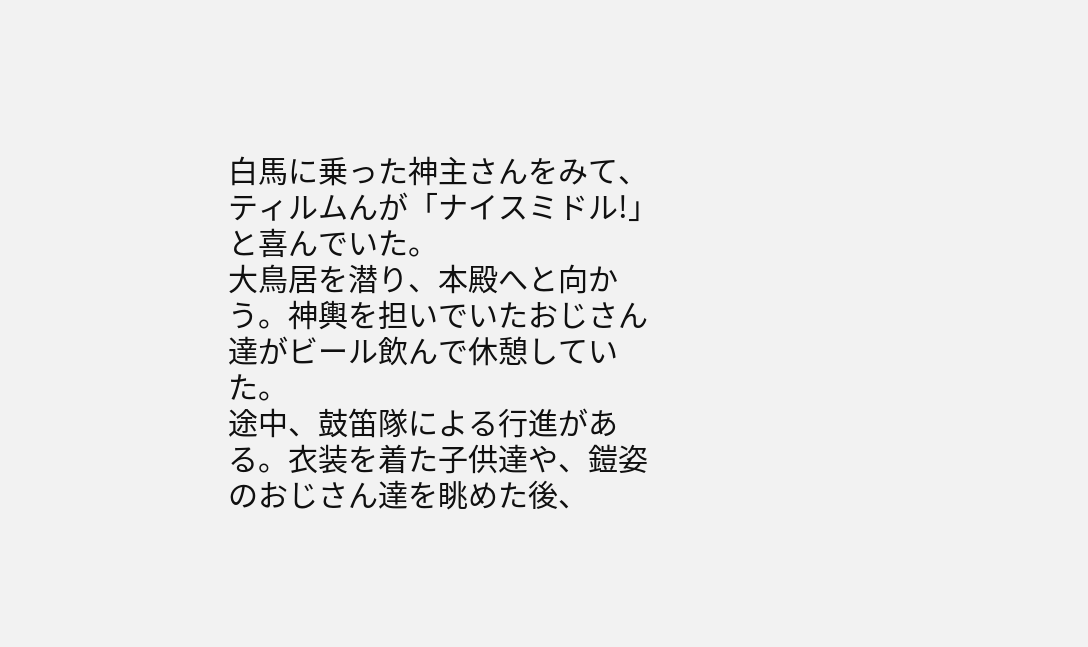白馬に乗った神主さんをみて、ティルムんが「ナイスミドル!」と喜んでいた。
大鳥居を潜り、本殿へと向かう。神輿を担いでいたおじさん達がビール飲んで休憩していた。
途中、鼓笛隊による行進がある。衣装を着た子供達や、鎧姿のおじさん達を眺めた後、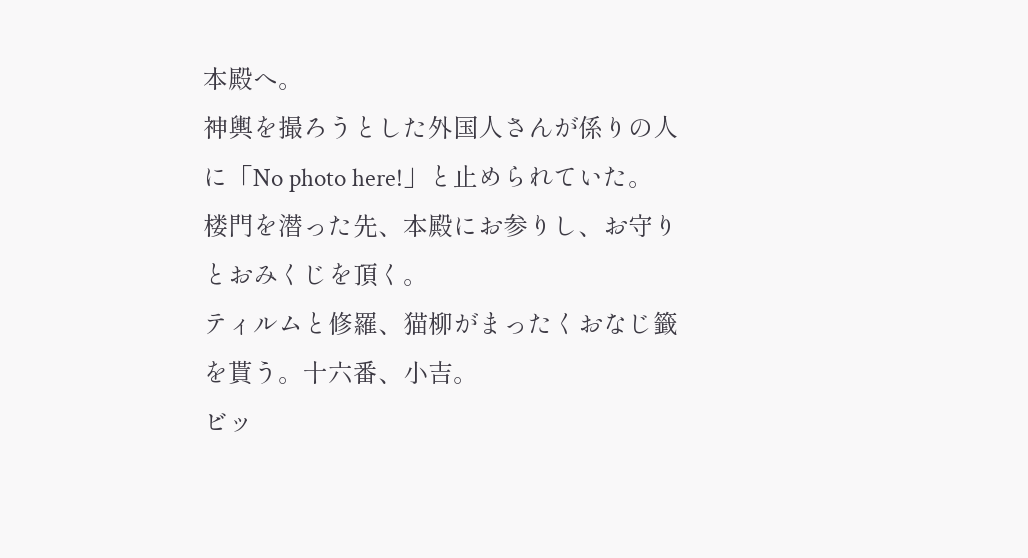本殿へ。
神輿を撮ろうとした外国人さんが係りの人に「No photo here!」と止められていた。
楼門を潜った先、本殿にお参りし、お守りとおみくじを頂く。
ティルムと修羅、猫柳がまったくおなじ籤を貰う。十六番、小吉。
ビッ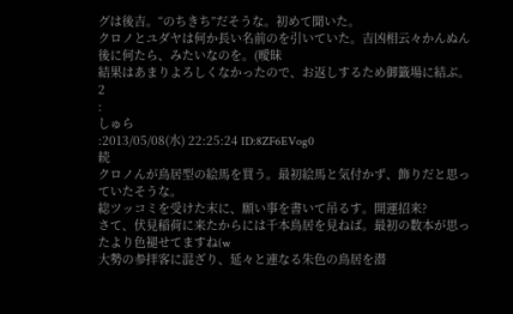グは後吉。“のちきち”だそうな。初めて聞いた。
クロノとユダヤは何か長い名前のを引いていた。吉凶相云々かんぬん後に何たら、みたいなのを。(曖昧
結果はあまりよろしくなかったので、お返しするため御籤場に結ぶ。
2
:
しゅら
:2013/05/08(水) 22:25:24 ID:8ZF6EVog0
続
クロノんが鳥居型の絵馬を買う。最初絵馬と気付かず、飾りだと思っていたそうな。
総ツッコミを受けた末に、願い事を書いて吊るす。開運招来?
さて、伏見稲荷に来たからには千本鳥居を見ねば。最初の数本が思ったより色褪せてますね(w
大勢の参拝客に混ざり、延々と連なる朱色の鳥居を潜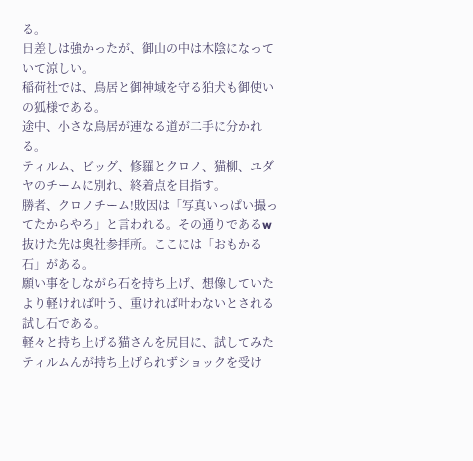る。
日差しは強かったが、御山の中は木陰になっていて涼しい。
稲荷社では、鳥居と御神域を守る狛犬も御使いの狐様である。
途中、小さな鳥居が連なる道が二手に分かれる。
ティルム、ビッグ、修羅とクロノ、猫柳、ユダヤのチームに別れ、終着点を目指す。
勝者、クロノチーム!敗因は「写真いっぱい撮ってたからやろ」と言われる。その通りであるw
抜けた先は奥社参拝所。ここには「おもかる石」がある。
願い事をしながら石を持ち上げ、想像していたより軽ければ叶う、重ければ叶わないとされる試し石である。
軽々と持ち上げる猫さんを尻目に、試してみたティルムんが持ち上げられずショックを受け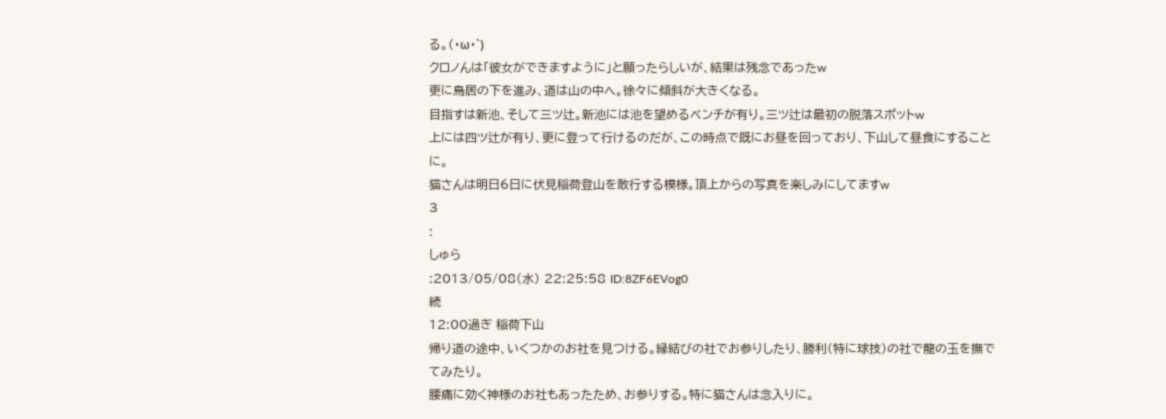る。(・ω・`)
クロノんは「彼女ができますように」と願ったらしいが、結果は残念であったw
更に鳥居の下を進み、道は山の中へ。徐々に傾斜が大きくなる。
目指すは新池、そして三ツ辻。新池には池を望めるベンチが有り。三ツ辻は最初の脱落スポットw
上には四ツ辻が有り、更に登って行けるのだが、この時点で既にお昼を回っており、下山して昼食にすることに。
猫さんは明日6日に伏見稲荷登山を敢行する模様。頂上からの写真を楽しみにしてますw
3
:
しゅら
:2013/05/08(水) 22:25:58 ID:8ZF6EVog0
続
12:00過ぎ 稲荷下山
帰り道の途中、いくつかのお社を見つける。縁結びの社でお参りしたり、勝利(特に球技)の社で龍の玉を撫でてみたり。
腰痛に効く神様のお社もあったため、お参りする。特に猫さんは念入りに。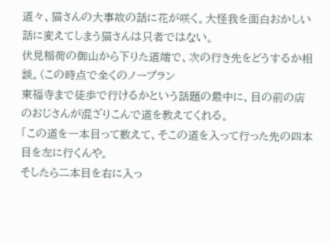道々、猫さんの大事故の話に花が咲く。大怪我を面白おかしい話に変えてしまう猫さんは只者ではない。
伏見稲荷の御山から下りた道端で、次の行き先をどうするか相談。(この時点で全くのノープラン
東福寺まで徒歩で行けるかという話題の最中に、目の前の店のおじさんが混ざりこんで道を教えてくれる。
「この道を一本目って数えて、そこの道を入って行った先の四本目を左に行くんや。
そしたら二本目を右に入っ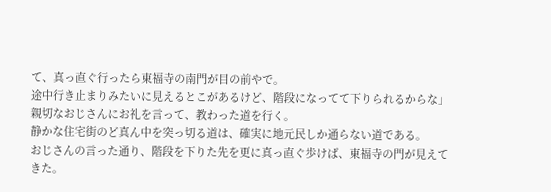て、真っ直ぐ行ったら東福寺の南門が目の前やで。
途中行き止まりみたいに見えるとこがあるけど、階段になってて下りられるからな」
親切なおじさんにお礼を言って、教わった道を行く。
静かな住宅街のど真ん中を突っ切る道は、確実に地元民しか通らない道である。
おじさんの言った通り、階段を下りた先を更に真っ直ぐ歩けば、東福寺の門が見えてきた。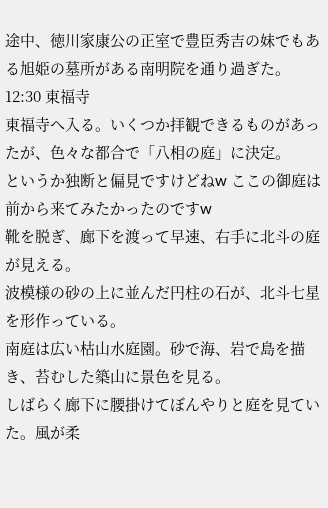途中、徳川家康公の正室で豊臣秀吉の妹でもある旭姫の墓所がある南明院を通り過ぎた。
12:30 東福寺
東福寺へ入る。いくつか拝観できるものがあったが、色々な都合で「八相の庭」に決定。
というか独断と偏見ですけどねw ここの御庭は前から来てみたかったのですw
靴を脱ぎ、廊下を渡って早速、右手に北斗の庭が見える。
波模様の砂の上に並んだ円柱の石が、北斗七星を形作っている。
南庭は広い枯山水庭園。砂で海、岩で島を描き、苔むした築山に景色を見る。
しばらく廊下に腰掛けてぼんやりと庭を見ていた。風が柔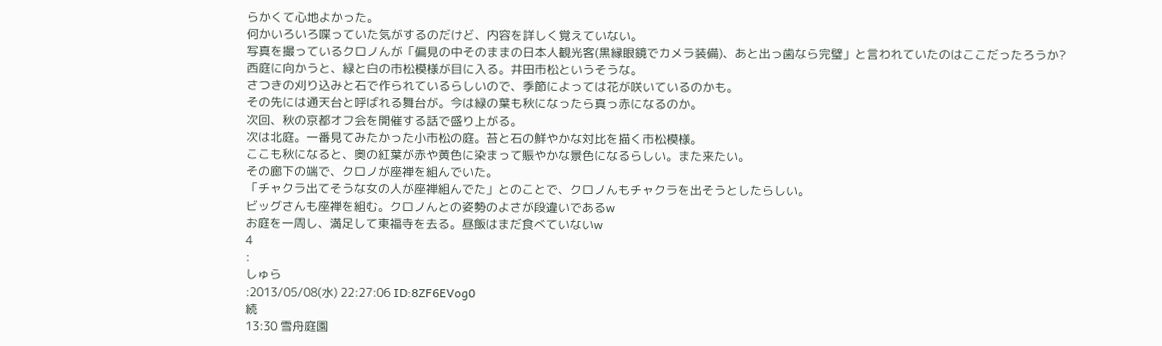らかくて心地よかった。
何かいろいろ喋っていた気がするのだけど、内容を詳しく覚えていない。
写真を撮っているクロノんが「偏見の中そのままの日本人観光客(黒縁眼鏡でカメラ装備)、あと出っ歯なら完璧」と言われていたのはここだったろうか?
西庭に向かうと、緑と白の市松模様が目に入る。井田市松というそうな。
さつきの刈り込みと石で作られているらしいので、季節によっては花が咲いているのかも。
その先には通天台と呼ばれる舞台が。今は緑の葉も秋になったら真っ赤になるのか。
次回、秋の京都オフ会を開催する話で盛り上がる。
次は北庭。一番見てみたかった小市松の庭。苔と石の鮮やかな対比を描く市松模様。
ここも秋になると、奥の紅葉が赤や黄色に染まって賑やかな景色になるらしい。また来たい。
その廊下の端で、クロノが座禅を組んでいた。
「チャクラ出てそうな女の人が座禅組んでた」とのことで、クロノんもチャクラを出そうとしたらしい。
ビッグさんも座禅を組む。クロノんとの姿勢のよさが段違いであるw
お庭を一周し、満足して東福寺を去る。昼飯はまだ食べていないw
4
:
しゅら
:2013/05/08(水) 22:27:06 ID:8ZF6EVog0
続
13:30 雪舟庭園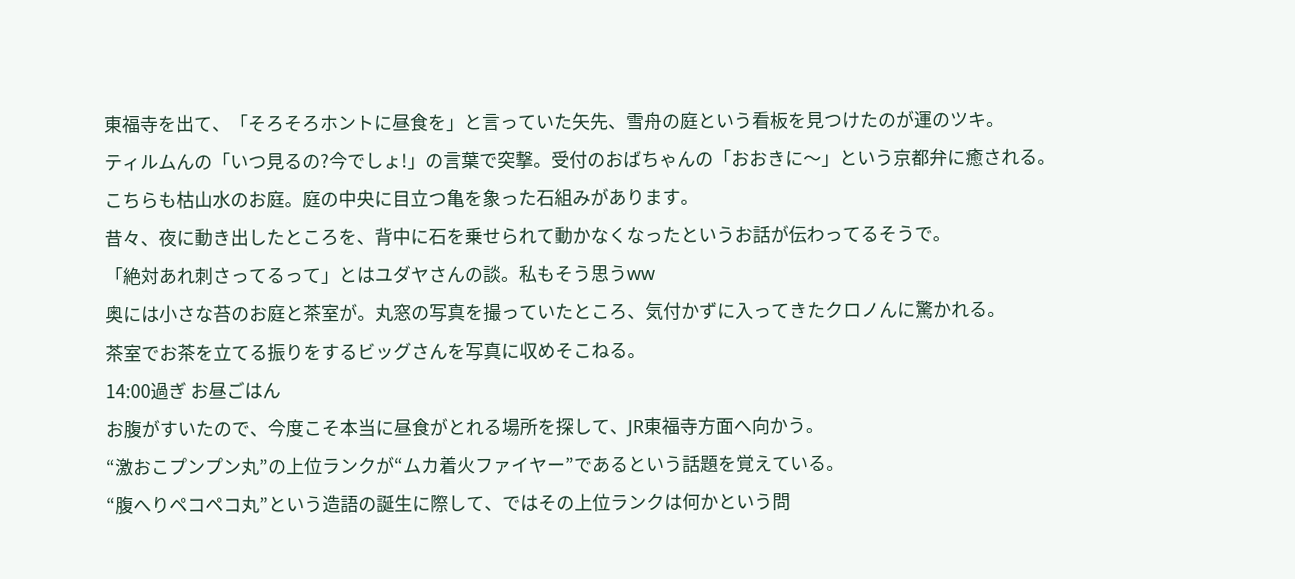東福寺を出て、「そろそろホントに昼食を」と言っていた矢先、雪舟の庭という看板を見つけたのが運のツキ。
ティルムんの「いつ見るの?今でしょ!」の言葉で突撃。受付のおばちゃんの「おおきに〜」という京都弁に癒される。
こちらも枯山水のお庭。庭の中央に目立つ亀を象った石組みがあります。
昔々、夜に動き出したところを、背中に石を乗せられて動かなくなったというお話が伝わってるそうで。
「絶対あれ刺さってるって」とはユダヤさんの談。私もそう思うww
奥には小さな苔のお庭と茶室が。丸窓の写真を撮っていたところ、気付かずに入ってきたクロノんに驚かれる。
茶室でお茶を立てる振りをするビッグさんを写真に収めそこねる。
14:00過ぎ お昼ごはん
お腹がすいたので、今度こそ本当に昼食がとれる場所を探して、JR東福寺方面へ向かう。
“激おこプンプン丸”の上位ランクが“ムカ着火ファイヤー”であるという話題を覚えている。
“腹へりペコペコ丸”という造語の誕生に際して、ではその上位ランクは何かという問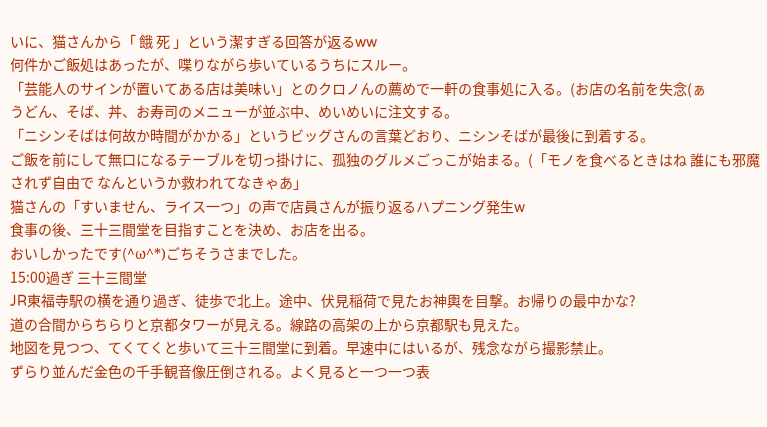いに、猫さんから「 餓 死 」という潔すぎる回答が返るww
何件かご飯処はあったが、喋りながら歩いているうちにスルー。
「芸能人のサインが置いてある店は美味い」とのクロノんの薦めで一軒の食事処に入る。(お店の名前を失念(ぁ
うどん、そば、丼、お寿司のメニューが並ぶ中、めいめいに注文する。
「ニシンそばは何故か時間がかかる」というビッグさんの言葉どおり、ニシンそばが最後に到着する。
ご飯を前にして無口になるテーブルを切っ掛けに、孤独のグルメごっこが始まる。(「モノを食べるときはね 誰にも邪魔されず自由で なんというか救われてなきゃあ」
猫さんの「すいません、ライス一つ」の声で店員さんが振り返るハプニング発生w
食事の後、三十三間堂を目指すことを決め、お店を出る。
おいしかったです(^ω^*)ごちそうさまでした。
15:00過ぎ 三十三間堂
JR東福寺駅の横を通り過ぎ、徒歩で北上。途中、伏見稲荷で見たお神輿を目撃。お帰りの最中かな?
道の合間からちらりと京都タワーが見える。線路の高架の上から京都駅も見えた。
地図を見つつ、てくてくと歩いて三十三間堂に到着。早速中にはいるが、残念ながら撮影禁止。
ずらり並んだ金色の千手観音像圧倒される。よく見ると一つ一つ表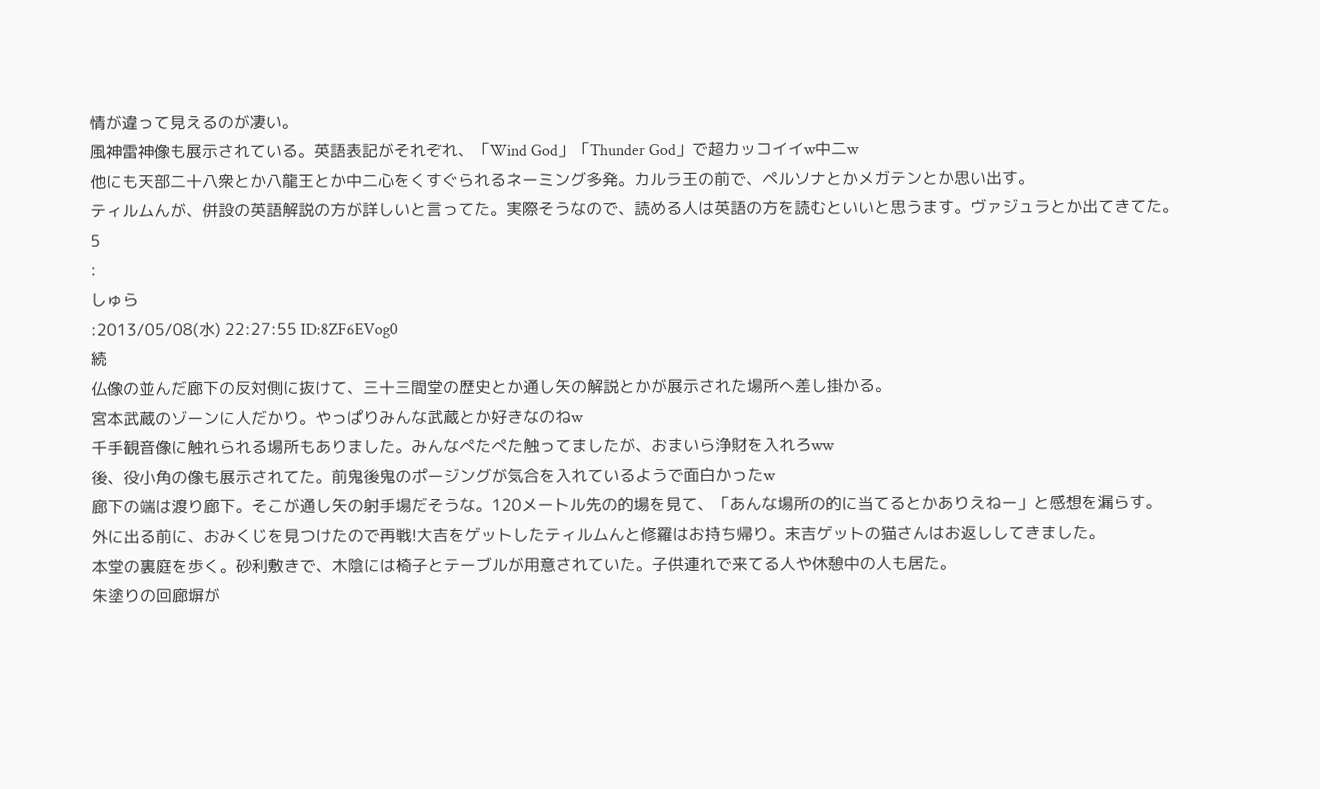情が違って見えるのが凄い。
風神雷神像も展示されている。英語表記がそれぞれ、「Wind God」「Thunder God」で超カッコイイw中二w
他にも天部二十八衆とか八龍王とか中二心をくすぐられるネーミング多発。カルラ王の前で、ペルソナとかメガテンとか思い出す。
ティルムんが、併設の英語解説の方が詳しいと言ってた。実際そうなので、読める人は英語の方を読むといいと思うます。ヴァジュラとか出てきてた。
5
:
しゅら
:2013/05/08(水) 22:27:55 ID:8ZF6EVog0
続
仏像の並んだ廊下の反対側に抜けて、三十三間堂の歴史とか通し矢の解説とかが展示された場所へ差し掛かる。
宮本武蔵のゾーンに人だかり。やっぱりみんな武蔵とか好きなのねw
千手観音像に触れられる場所もありました。みんなぺたぺた触ってましたが、おまいら浄財を入れろww
後、役小角の像も展示されてた。前鬼後鬼のポージングが気合を入れているようで面白かったw
廊下の端は渡り廊下。そこが通し矢の射手場だそうな。120メートル先の的場を見て、「あんな場所の的に当てるとかありえねー」と感想を漏らす。
外に出る前に、おみくじを見つけたので再戦!大吉をゲットしたティルムんと修羅はお持ち帰り。末吉ゲットの猫さんはお返ししてきました。
本堂の裏庭を歩く。砂利敷きで、木陰には椅子とテーブルが用意されていた。子供連れで来てる人や休憩中の人も居た。
朱塗りの回廊塀が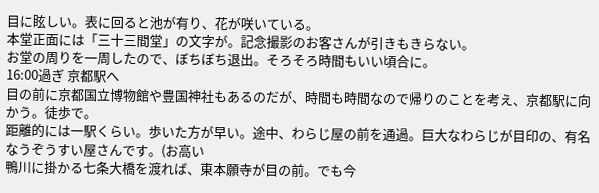目に眩しい。表に回ると池が有り、花が咲いている。
本堂正面には「三十三間堂」の文字が。記念撮影のお客さんが引きもきらない。
お堂の周りを一周したので、ぼちぼち退出。そろそろ時間もいい頃合に。
16:00過ぎ 京都駅へ
目の前に京都国立博物館や豊国神社もあるのだが、時間も時間なので帰りのことを考え、京都駅に向かう。徒歩で。
距離的には一駅くらい。歩いた方が早い。途中、わらじ屋の前を通過。巨大なわらじが目印の、有名なうぞうすい屋さんです。(お高い
鴨川に掛かる七条大橋を渡れば、東本願寺が目の前。でも今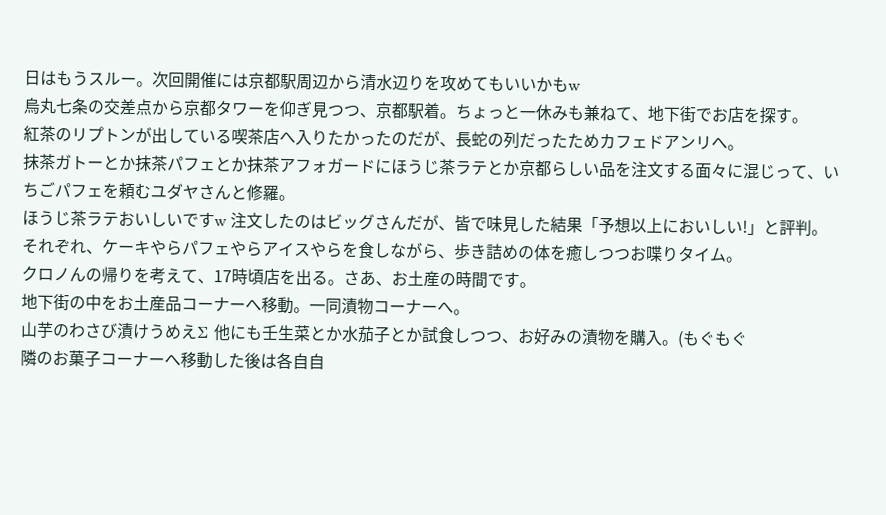日はもうスルー。次回開催には京都駅周辺から清水辺りを攻めてもいいかもw
烏丸七条の交差点から京都タワーを仰ぎ見つつ、京都駅着。ちょっと一休みも兼ねて、地下街でお店を探す。
紅茶のリプトンが出している喫茶店へ入りたかったのだが、長蛇の列だったためカフェドアンリへ。
抹茶ガトーとか抹茶パフェとか抹茶アフォガードにほうじ茶ラテとか京都らしい品を注文する面々に混じって、いちごパフェを頼むユダヤさんと修羅。
ほうじ茶ラテおいしいですw 注文したのはビッグさんだが、皆で味見した結果「予想以上においしい!」と評判。
それぞれ、ケーキやらパフェやらアイスやらを食しながら、歩き詰めの体を癒しつつお喋りタイム。
クロノんの帰りを考えて、17時頃店を出る。さあ、お土産の時間です。
地下街の中をお土産品コーナーへ移動。一同漬物コーナーへ。
山芋のわさび漬けうめえΣ 他にも壬生菜とか水茄子とか試食しつつ、お好みの漬物を購入。(もぐもぐ
隣のお菓子コーナーへ移動した後は各自自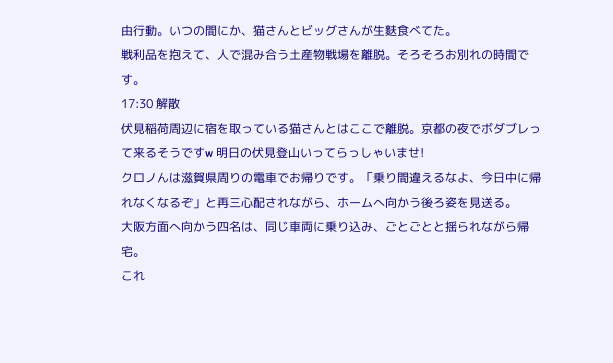由行動。いつの間にか、猫さんとビッグさんが生麩食べてた。
戦利品を抱えて、人で混み合う土産物戦場を離脱。そろそろお別れの時間です。
17:30 解散
伏見稲荷周辺に宿を取っている猫さんとはここで離脱。京都の夜でボダブレって来るそうですw 明日の伏見登山いってらっしゃいませ!
クロノんは滋賀県周りの電車でお帰りです。「乗り間違えるなよ、今日中に帰れなくなるぞ」と再三心配されながら、ホームへ向かう後ろ姿を見送る。
大阪方面へ向かう四名は、同じ車両に乗り込み、ごとごとと揺られながら帰宅。
これ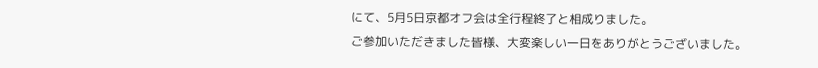にて、5月5日京都オフ会は全行程終了と相成りました。
ご参加いただきました皆様、大変楽しい一日をありがとうございました。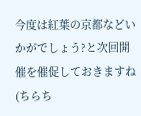今度は紅葉の京都などいかがでしょう?と次回開催を催促しておきますね(ちらち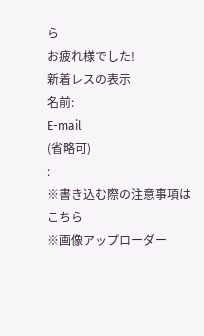ら
お疲れ様でした!
新着レスの表示
名前:
E-mail
(省略可)
:
※書き込む際の注意事項は
こちら
※画像アップローダー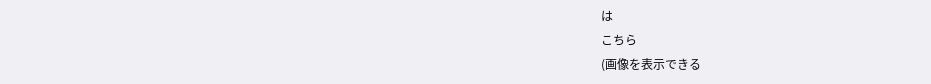は
こちら
(画像を表示できる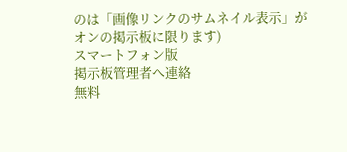のは「画像リンクのサムネイル表示」がオンの掲示板に限ります)
スマートフォン版
掲示板管理者へ連絡
無料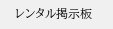レンタル掲示板